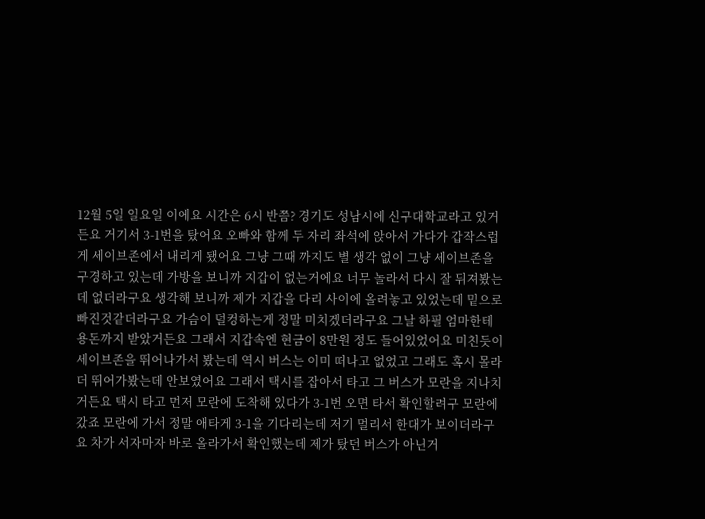12월 5일 일요일 이에요 시간은 6시 반쯤? 경기도 성남시에 신구대학교라고 있거든요 거기서 3-1번을 탔어요 오빠와 함께 두 자리 좌석에 앉아서 가다가 갑작스럽게 세이브존에서 내리게 됐어요 그냥 그때 까지도 별 생각 없이 그냥 세이브존을 구경하고 있는데 가방을 보니까 지갑이 없는거에요 너무 놀라서 다시 잘 뒤져봤는데 없더라구요 생각해 보니까 제가 지갑을 다리 사이에 올려놓고 있었는데 밑으로 빠진것같더라구요 가슴이 덜컹하는게 정말 미치겠더라구요 그날 하필 엄마한테 용돈까지 받았거든요 그래서 지갑속엔 현금이 8만원 정도 들어있었어요 미친듯이 세이브존을 뛰어나가서 봤는데 역시 버스는 이미 떠나고 없었고 그래도 혹시 몰라 더 뛰어가봤는데 안보였어요 그래서 택시를 잡아서 타고 그 버스가 모란을 지나치거든요 택시 타고 먼저 모란에 도착해 있다가 3-1번 오면 타서 확인할려구 모란에 갔죠 모란에 가서 정말 애타게 3-1을 기다리는데 저기 멀리서 한대가 보이더라구요 차가 서자마자 바로 올라가서 확인했는데 제가 탔던 버스가 아닌거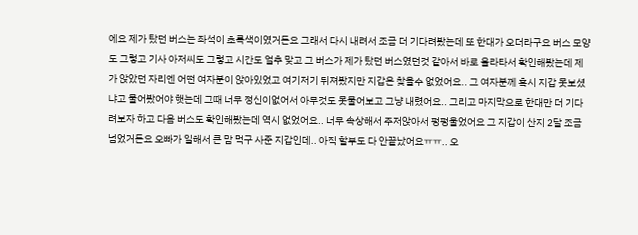에요 제가 탔던 버스는 좌석이 초록색이였거든요 그래서 다시 내려서 조금 더 기다려봤는데 또 한대가 오더라구요 버스 모양도 그렇고 기사 아저씨도 그렇고 시간도 얼추 맞고 그 버스가 제가 탔던 버스였던것 같아서 바로 올라타서 확인해봤는데 제가 앉았던 자리엔 어떤 여자분이 앉아있었고 여기저기 뒤져봤지만 지갑은 찾을수 없었어요.. 그 여자분께 혹시 지갑 못보셨냐고 물어봤어야 햇는데 그때 너무 정신이없어서 아무것도 못물어보고 그냥 내렸어요.. 그리고 마지막으로 한대만 더 기다려보자 하고 다음 버스도 확인해봤는데 역시 없었어요.. 너무 속상해서 주저앉아서 펑펑울었어요 그 지갑이 산지 2달 조금 넘었거든요 오빠가 일해서 큰 맘 먹구 사준 지갑인데.. 아직 할부도 다 안끝났어요ㅠㅠ.. 오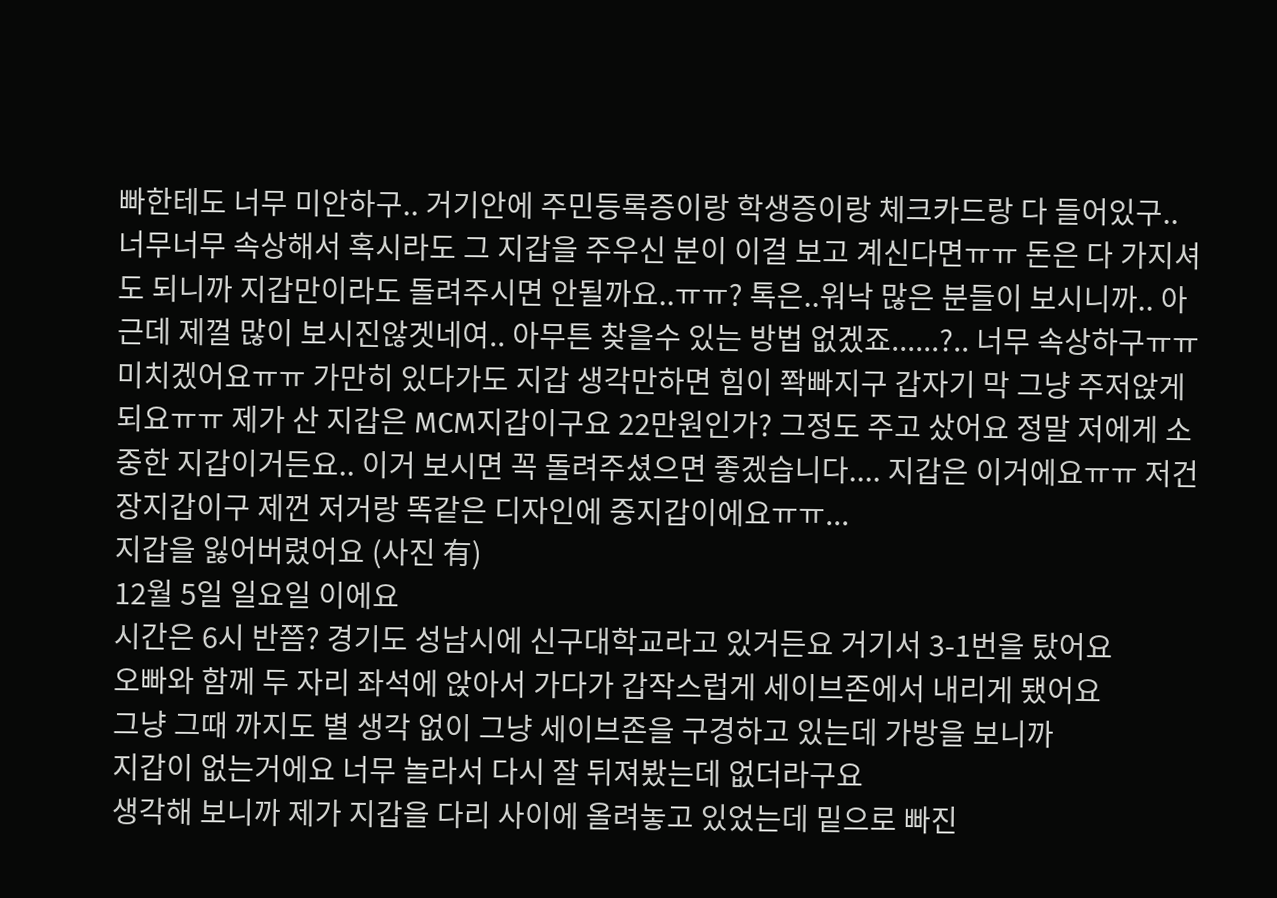빠한테도 너무 미안하구.. 거기안에 주민등록증이랑 학생증이랑 체크카드랑 다 들어있구.. 너무너무 속상해서 혹시라도 그 지갑을 주우신 분이 이걸 보고 계신다면ㅠㅠ 돈은 다 가지셔도 되니까 지갑만이라도 돌려주시면 안될까요..ㅠㅠ? 톡은..워낙 많은 분들이 보시니까.. 아 근데 제껄 많이 보시진않겟네여.. 아무튼 찾을수 있는 방법 없겠죠......?.. 너무 속상하구ㅠㅠ 미치겠어요ㅠㅠ 가만히 있다가도 지갑 생각만하면 힘이 쫙빠지구 갑자기 막 그냥 주저앉게되요ㅠㅠ 제가 산 지갑은 MCM지갑이구요 22만원인가? 그정도 주고 샀어요 정말 저에게 소중한 지갑이거든요.. 이거 보시면 꼭 돌려주셨으면 좋겠습니다.... 지갑은 이거에요ㅠㅠ 저건 장지갑이구 제껀 저거랑 똑같은 디자인에 중지갑이에요ㅠㅠ...
지갑을 잃어버렸어요 (사진 有)
12월 5일 일요일 이에요
시간은 6시 반쯤? 경기도 성남시에 신구대학교라고 있거든요 거기서 3-1번을 탔어요
오빠와 함께 두 자리 좌석에 앉아서 가다가 갑작스럽게 세이브존에서 내리게 됐어요
그냥 그때 까지도 별 생각 없이 그냥 세이브존을 구경하고 있는데 가방을 보니까
지갑이 없는거에요 너무 놀라서 다시 잘 뒤져봤는데 없더라구요
생각해 보니까 제가 지갑을 다리 사이에 올려놓고 있었는데 밑으로 빠진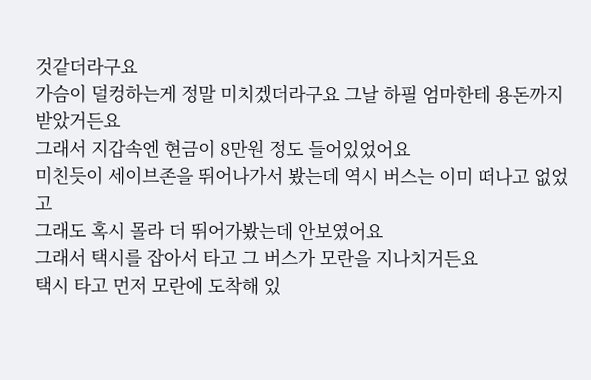것같더라구요
가슴이 덜컹하는게 정말 미치겠더라구요 그날 하필 엄마한테 용돈까지 받았거든요
그래서 지갑속엔 현금이 8만원 정도 들어있었어요
미친듯이 세이브존을 뛰어나가서 봤는데 역시 버스는 이미 떠나고 없었고
그래도 혹시 몰라 더 뛰어가봤는데 안보였어요
그래서 택시를 잡아서 타고 그 버스가 모란을 지나치거든요
택시 타고 먼저 모란에 도착해 있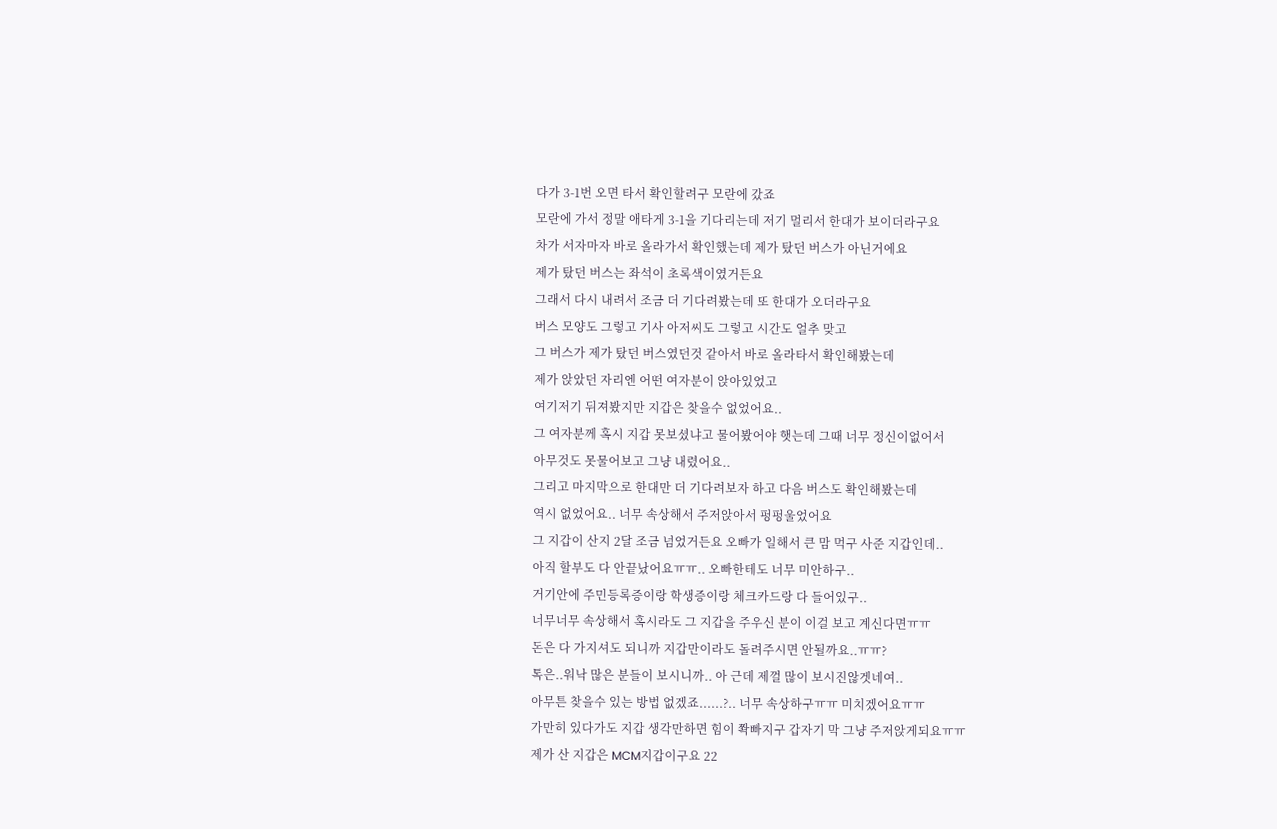다가 3-1번 오면 타서 확인할려구 모란에 갔죠
모란에 가서 정말 애타게 3-1을 기다리는데 저기 멀리서 한대가 보이더라구요
차가 서자마자 바로 올라가서 확인했는데 제가 탔던 버스가 아닌거에요
제가 탔던 버스는 좌석이 초록색이였거든요
그래서 다시 내려서 조금 더 기다려봤는데 또 한대가 오더라구요
버스 모양도 그렇고 기사 아저씨도 그렇고 시간도 얼추 맞고
그 버스가 제가 탔던 버스였던것 같아서 바로 올라타서 확인해봤는데
제가 앉았던 자리엔 어떤 여자분이 앉아있었고
여기저기 뒤져봤지만 지갑은 찾을수 없었어요..
그 여자분께 혹시 지갑 못보셨냐고 물어봤어야 햇는데 그때 너무 정신이없어서
아무것도 못물어보고 그냥 내렸어요..
그리고 마지막으로 한대만 더 기다려보자 하고 다음 버스도 확인해봤는데
역시 없었어요.. 너무 속상해서 주저앉아서 펑펑울었어요
그 지갑이 산지 2달 조금 넘었거든요 오빠가 일해서 큰 맘 먹구 사준 지갑인데..
아직 할부도 다 안끝났어요ㅠㅠ.. 오빠한테도 너무 미안하구..
거기안에 주민등록증이랑 학생증이랑 체크카드랑 다 들어있구..
너무너무 속상해서 혹시라도 그 지갑을 주우신 분이 이걸 보고 계신다면ㅠㅠ
돈은 다 가지셔도 되니까 지갑만이라도 돌려주시면 안될까요..ㅠㅠ?
톡은..워낙 많은 분들이 보시니까.. 아 근데 제껄 많이 보시진않겟네여..
아무튼 찾을수 있는 방법 없겠죠......?.. 너무 속상하구ㅠㅠ 미치겠어요ㅠㅠ
가만히 있다가도 지갑 생각만하면 힘이 쫙빠지구 갑자기 막 그냥 주저앉게되요ㅠㅠ
제가 산 지갑은 MCM지갑이구요 22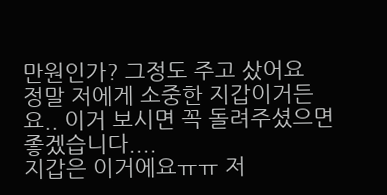만원인가? 그정도 주고 샀어요
정말 저에게 소중한 지갑이거든요.. 이거 보시면 꼭 돌려주셨으면 좋겠습니다....
지갑은 이거에요ㅠㅠ 저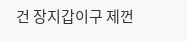건 장지갑이구 제껀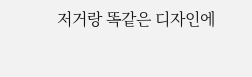저거랑 똑같은 디자인에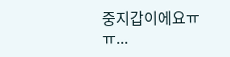중지갑이에요ㅠㅠ...